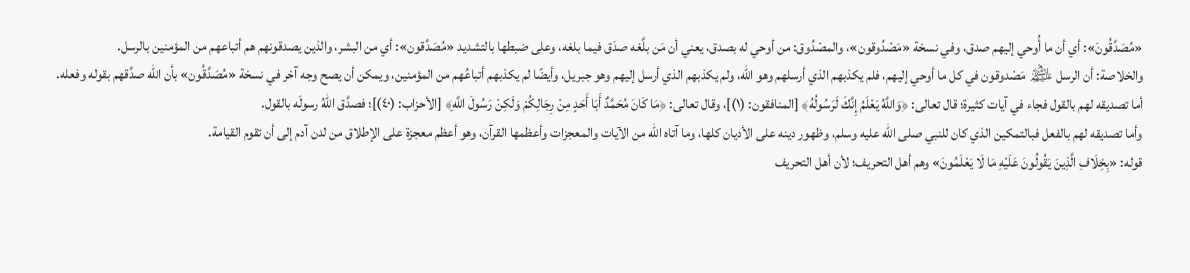«مُصَدَّقُونَ»: أي أن ما أُوحي إليهم صدق، وفي نسخة «مَصْدُوقون»، والمصْدُوق: من أوحي له بصدق، يعني أن مَن بلَّغه صدَق فيما بلغه، وعلى ضبطها بالتشديد «مُصَدَّقون»: أي من البشر، والذين يصدقونهم هم أتباعهم من المؤمنين بالرسل.
والخلاصة: أن الرسل ﵈ مَصْدوقون في كل ما أوحي إليهم، فلم يكذبهم الذي أرسلهم وهو الله، ولم يكذبهم الذي أرسل إليهم وهو جبريل، وأيضًا لم يكذبهم أتباعُهم من المؤمنين، ويمكن أن يصح وجه آخر في نسخة «مُصَدَّقُون» بأن الله صدَّقهم بقوله وفعله.
أما تصديقه لهم بالقول فجاء في آيات كثيرة؛ قال تعالى: ﴿وَاللَّهُ يَعْلَمُ إِنَّكَ لَرَسُولُهُ﴾ [المنافقون: (١)]، وقال تعالى: ﴿مَا كَانَ مُحَمَّدٌ أَبَا أَحَدٍ مِنْ رِجَالِكُمْ وَلَكِنْ رَسُولَ اللَّهِ﴾ [الأحزاب: (٤٠)]؛ فصدَّق اللهُ رسولَه بالقول.
وأما تصديقه لهم بالفعل فبالتمكين الذي كان للنبي صلى الله عليه وسلم، وظهور دينه على الأديان كلها، وما آتاه الله من الآيات والمعجزات وأعظمها القرآن، وهو أعظم معجزة على الإطلاق من لدن آدم إلى أن تقوم القيامة.
قوله: «بِخِلَافِ الَّذِينَ يَقُولُونَ عَلَيْهِ مَا لَا يَعْلَمُونَ» وهم أهل التحريف؛ لأن أهل التحريف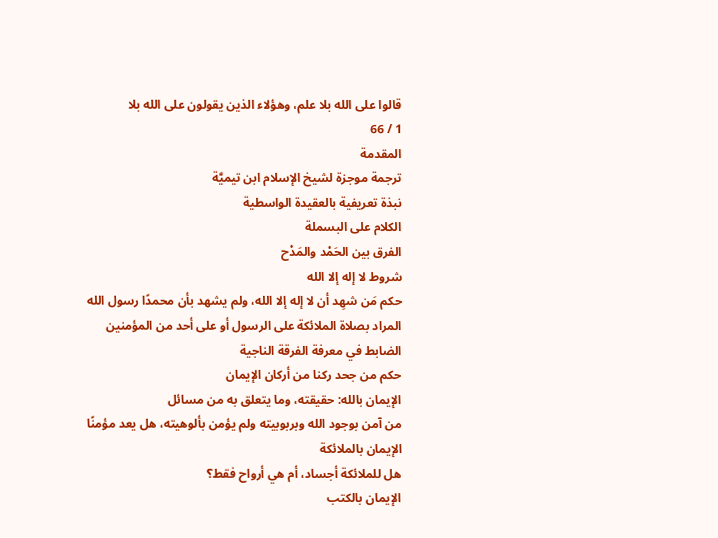قالوا على الله بلا علم، وهؤلاء الذين يقولون على الله بلا
1 / 66
المقدمة
ترجمة موجزة لشيخ الإسلام ابن تيميَّة
نبذة تعريفية بالعقيدة الواسطية
الكلام على البسملة
الفرق بين الحَمْد والمَدْح
شروط لا إله إلا الله
حكم مَن شهِد أن لا إله إلا الله، ولم يشهد بأن محمدًا رسول الله
المراد بصلاة الملائكة على الرسول أو على أحد من المؤمنين
الضابط في معرفة الفرقة الناجية
حكم من جحد ركنا من أركان الإيمان
الإيمان بالله: حقيقته، وما يتعلق به من مسائل
من آمن بوجود الله وبربوبيته ولم يؤمن بألوهيته، هل يعد مؤمنًا
الإيمان بالملائكة
هل للملائكة أجساد، أم هي أرواح فقط؟
الإيمان بالكتب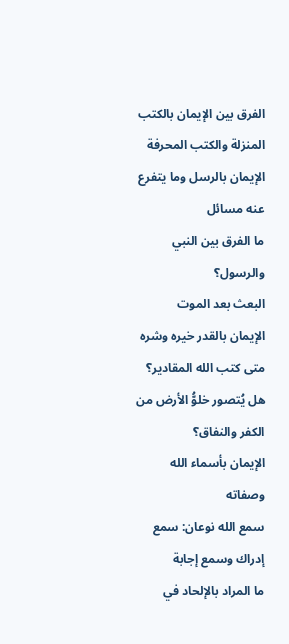الفرق بين الإيمان بالكتب المنزلة والكتب المحرفة
الإيمان بالرسل وما يتفرع عنه مسائل
ما الفرق بين النبي والرسول؟
البعث بعد الموت
الإيمان بالقدر خيره وشره
متى كتب الله المقادير؟
هل يُتصور خلوُّ الأرض من الكفر والنفاق؟
الإيمان بأسماء الله وصفاته
سمع الله نوعان: سمع إدراك وسمع إجابة
ما المراد بالإلحاد في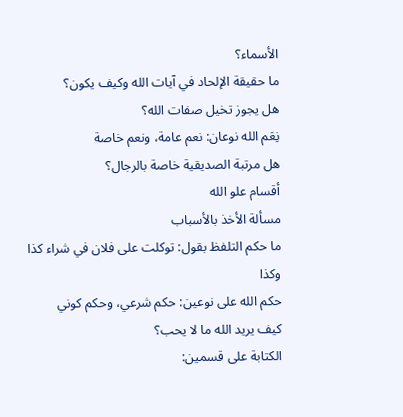الأسماء؟
ما حقيقة الإلحاد في آيات الله وكيف يكون؟
هل يجوز تخيل صفات الله؟
نِعَم الله نوعان: نعم عامة، ونعم خاصة
هل مرتبة الصديقية خاصة بالرجال؟
أقسام علو الله
مسألة الأخذ بالأسباب
ما حكم التلفظ بقول: توكلت على فلان في شراء كذا وكذا
حكم الله على نوعين: حكم شرعي، وحكم كوني
كيف يريد الله ما لا يحب؟
الكتابة على قسمين: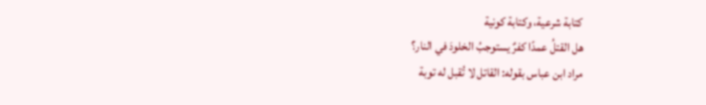كتابة شرعية، وكتابة كونية
هل القتلُ عمدًا كفرٌ يستوجبُ الخلودَ في النار؟
مراد ابن عباس بقوله: القاتل لا تُقبل له توبة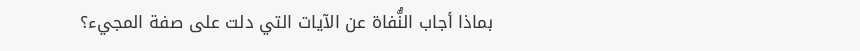بماذا أجاب النُّفاة عن الآيات التي دلت على صفة المجيء؟